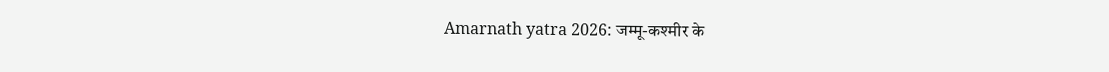Amarnath yatra 2026: जम्मू-कश्मीर के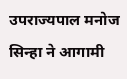उपराज्यपाल मनोज सिन्हा ने आगामी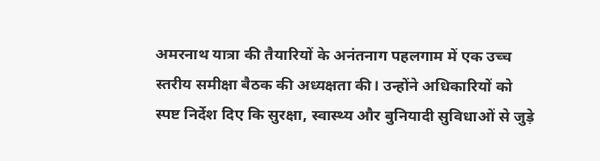अमरनाथ यात्रा की तैयारियों के अनंतनाग पहलगाम में एक उच्च स्तरीय समीक्षा बैठक की अध्यक्षता की। उन्होंने अधिकारियों को स्पष्ट निर्देश दिए कि सुरक्षा, स्वास्थ्य और बुनियादी सुविधाओं से जुड़े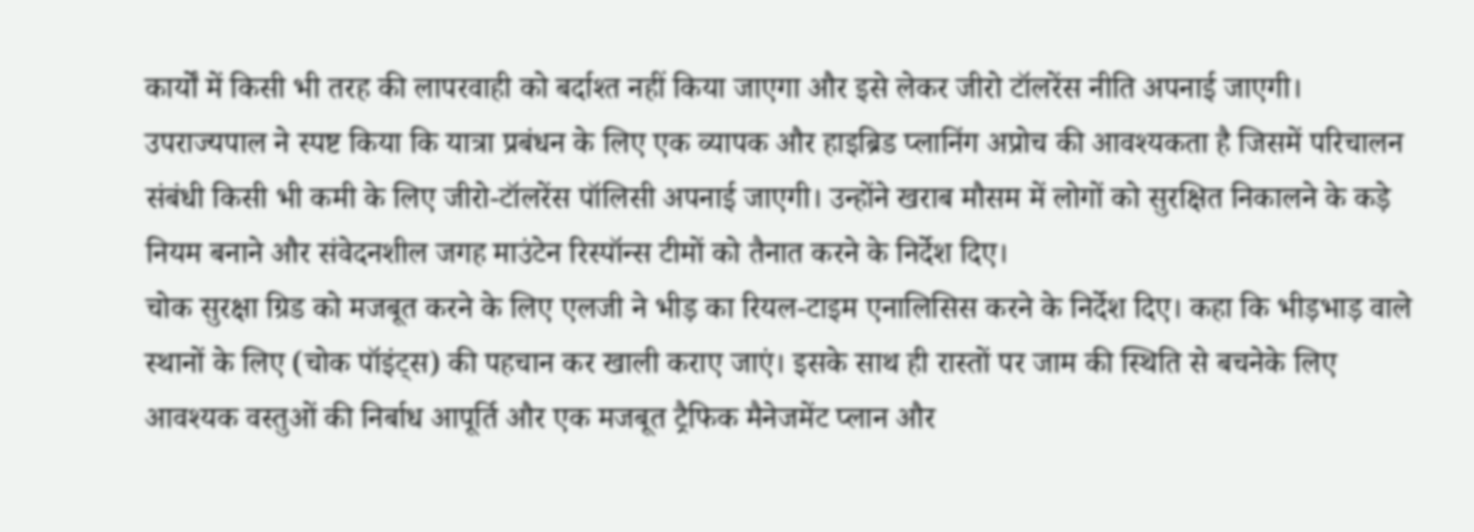कार्यों में किसी भी तरह की लापरवाही को बर्दाश्त नहीं किया जाएगा और इसे लेकर जीरो टॉलरेंस नीति अपनाई जाएगी।
उपराज्यपाल ने स्पष्ट किया कि यात्रा प्रबंधन के लिए एक व्यापक और हाइब्रिड प्लानिंग अप्रोच की आवश्यकता है जिसमें परिचालन संबंधी किसी भी कमी के लिए जीरो-टॉलरेंस पॉलिसी अपनाई जाएगी। उन्होंने खराब मौसम में लोगों को सुरक्षित निकालने के कड़े नियम बनाने और संवेदनशील जगह माउंटेन रिस्पॉन्स टीमों को तैनात करने के निर्देश दिए।
चोक सुरक्षा ग्रिड को मजबूत करने के लिए एलजी ने भीड़ का रियल-टाइम एनालिसिस करने के निर्देश दिए। कहा कि भीड़भाड़ वाले स्थानों के लिए (चोक पॉइंट्स) की पहचान कर खाली कराए जाएं। इसके साथ ही रास्तों पर जाम की स्थिति से बचनेके लिए आवश्यक वस्तुओं की निर्बाध आपूर्ति और एक मजबूत ट्रैफिक मैनेजमेंट प्लान और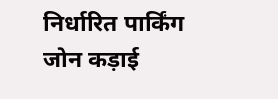निर्धारित पार्किंग जोन कड़ाई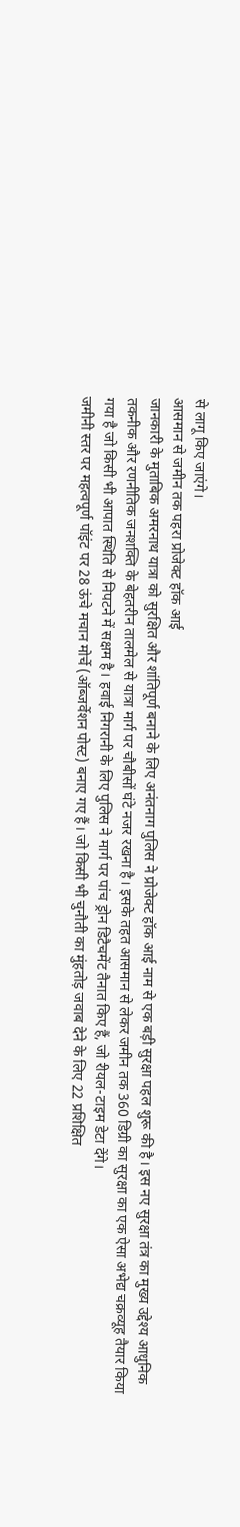से लागू किए जाएंगे।
आसमान से जमीन तक पहरा प्रोजेक्ट हॉक आई
जानकारी के मुताबिक अमरनाथ यात्रा को सुरक्षित और शांतिपूर्ण बनाने के लिए अनंतनाग पुलिस ने प्रोजेक्ट हॉक आई नाम से एक बड़ी सुरक्षा पहल शुरू की है। इस नए सुरक्षा तंत्र का मुख्य उद्देश्य आधुनिक तकनीक और रणनीतिक जनशक्ति के बेहतरीन तालमेल से यात्रा मार्ग पर चौबीसों घंटे नजर रखना है। इसके तहत आसमान से लेकर जमीन तक 360 डिग्री का सुरक्षा का एक ऐसा अभेद्य चक्रव्यूह तैयार किया गया है जो किसी भी आपात स्थिति से निपटने में सक्षम है। हवाई निगरानी के लिए पुलिस ने मार्ग पर पांच ड्रोन डिटैचमेंट तैनात किए हैं, जो रीयल-टाइम डेटा देंगे।
जमीनी स्तर पर महत्वपूर्ण पॉइंट पर 28 ऊंचे मचान मोर्चे (ऑब्जर्वेशन पोस्ट) बनाए गए हैं। जो किसी भी चुनौती का मुंहतोड़ जवाब देने के लिए 22 प्रशिक्षित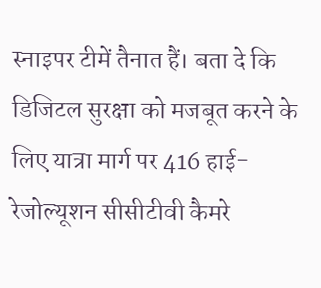स्नाइपर टीमें तैनात हैं। बता दे कि डिजिटल सुरक्षा को मजबूत करने के लिए यात्रा मार्ग पर 416 हाई-रेजोल्यूशन सीसीटीवी कैमरे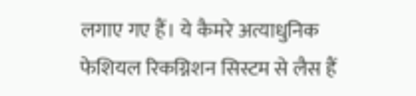लगाए गए हैं। ये कैमरे अत्याधुनिक फेशियल रिकग्निशन सिस्टम से लैस हैं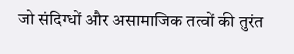जो संदिग्धों और असामाजिक तत्वों की तुरंत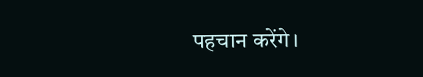पहचान करेंगे।